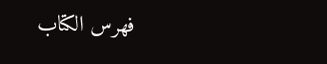فهرس الكتاب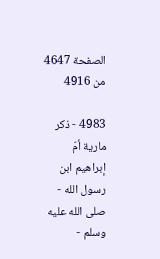الصفحة 4647 من 4916

4983 - ذكر مارية أمّ إبراهيم ابن رسول الله - صلى الله عليه وسلم -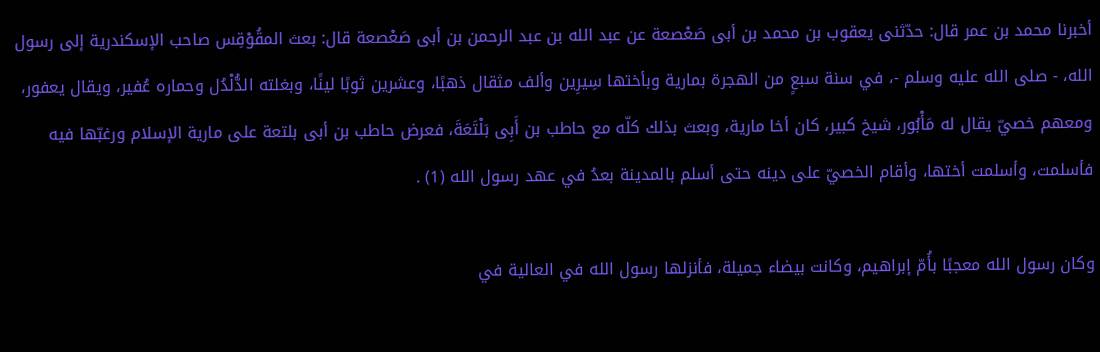أخبرنا محمد بن عمر قال: حدّثنى يعقوب بن محمد بن أبى صَعْصعة عن عبد الله بن عبد الرحمن بن أبى صَعْصعة قال: بعث المقُوْقِس صاحب الإسكندرية إلى رسول الله، - صلى الله عليه وسلم -، في سنة سبعٍ من الهجرة بمارية وبأختها سِيرِين وألف مثقال ذهبًا، وعشرين ثوبًا لينًا، وبغلته الدُّلْدُل وحماره عُفير، ويقال يعفور، ومعهم خصيّ يقال له مَأْبُور، شيخ كبير، كان أخا مارية، وبعث بذلك كلّه مع حاطب بن أَبِى بَلْتَعَةَ، فعرض حاطب بن أبى بلتعة على مارية الإسلام ورغبّها فيه فأسلمت، وأسلمت أختها، وأقام الخصيّ على دينه حتى أسلم بالمدينة بعدُ في عهد رسول الله (1) .

وكان رسول الله معجبًا بأُمّ إبراهيم، وكانت بيضاء جميلة، فأنزلها رسول الله في العالية في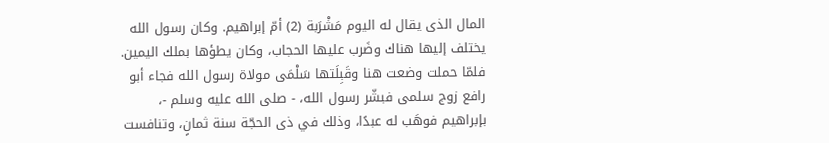المال الذى يقال له اليوم مَشْرَبة (2) أمّ إبراهيم. وكان رسول الله يختلف إليها هناك وضَرب عليها الحجاب، وكان يطؤها بملك اليمين. فلمّا حملت وضعت هنا وقَبِلَتها سَلْمَى مولاة رسول الله فجاء أبو رافع زوج سلمى فبشّر رسول الله، - صلى الله عليه وسلم -، بإبراهيم فوهَب له عبدًا، وذلك في ذى الحجّة سنة ثمانٍ، وتنافست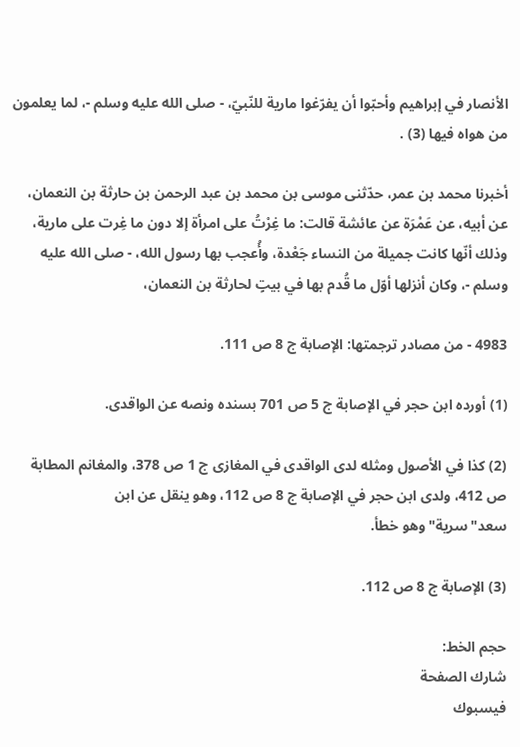الأنصار في إبراهيم وأحبّوا أن يفرّغوا مارية للنّبيّ، - صلى الله عليه وسلم -، لما يعلمون من هواه فيها (3) .

أخبرنا محمد بن عمر، حدّثنى موسى بن محمد بن عبد الرحمن بن حارثة بن النعمان، عن أبيه، عن عَمْرَة عن عائشة قالت: ما غِرْتُ على امرأة إلا دون ما غِرت على مارية، وذلك أنّها كانت جميلة من النساء جَعْدة، وأُعجب بها رسول الله، - صلى الله عليه وسلم -، وكان أنزلها أوّل ما قُدم بها في بيتٍ لحارثة بن النعمان،

4983 - من مصادر ترجمتها: الإصابة ج 8 ص 111.

(1) أورده ابن حجر في الإصابة ج 5 ص 701 بسنده ونصه عن الواقدى.

(2) كذا في الأصول ومثله لدى الواقدى في المغازى ج 1 ص 378، والمغانم المطابة ص 412، ولدى ابن حجر في الإصابة ج 8 ص 112، وهو ينقل عن ابن سعد"سرية"وهو خطأ.

(3) الإصابة ج 8 ص 112.

حجم الخط:
شارك الصفحة
فيسبوك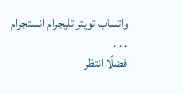واتساب تويتر تليجرام انستجرام
. . .
فضلًا انتظر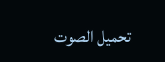تحميل الصوت